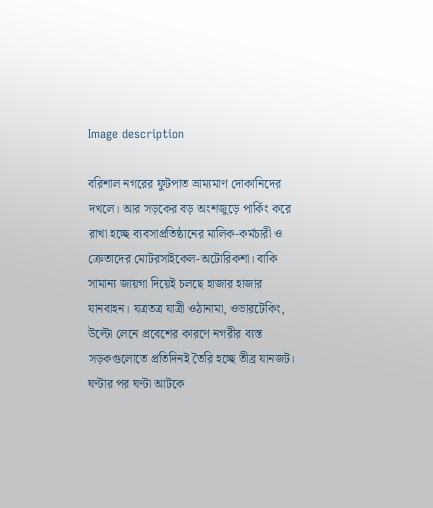Image description

বরিশাল নগরের ফুটপাত ভ্রাম্যমাণ দোকানিদের দখলে। আর সড়কের বড় অংশজুড়ে পার্কিং করে রাখা হচ্ছে ব্যবসাপ্রতিষ্ঠানের মালিক-কর্মচারী ও ক্রেতাদের মোটরসাইকেল-অটোরিকশা। বাকি সামান্য জায়গা দিয়েই চলছে হাজার হাজার যানবাহন। যত্রতত্র যাত্রী ওঠানামা, ওভারটেকিং, উল্টো লেনে প্রবেশের কারণে নগরীর ব্যস্ত সড়কগুলোতে প্রতিদিনই তৈরি হচ্ছে তীব্র যানজট। ঘণ্টার পর ঘণ্টা আটকে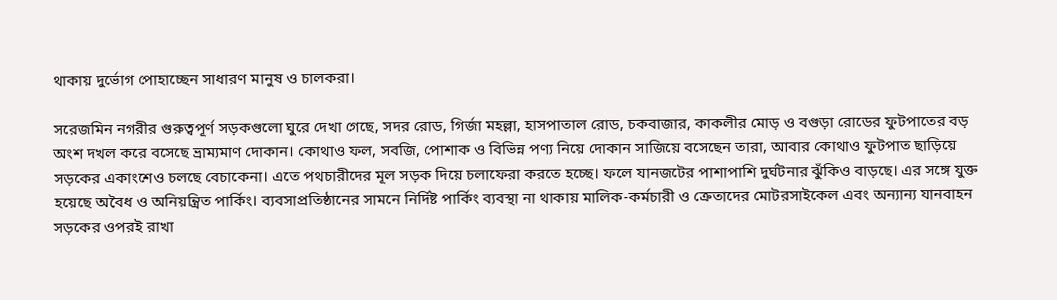থাকায় দুর্ভোগ পোহাচ্ছেন সাধারণ মানুষ ও চালকরা।

সরেজমিন নগরীর গুরুত্বপূর্ণ সড়কগুলো ঘুরে দেখা গেছে, সদর রোড, গির্জা মহল্লা, হাসপাতাল রোড, চকবাজার, কাকলীর মোড় ও বগুড়া রোডের ফুটপাতের বড় অংশ দখল করে বসেছে ভ্রাম্যমাণ দোকান। কোথাও ফল, সবজি, পোশাক ও বিভিন্ন পণ্য নিয়ে দোকান সাজিয়ে বসেছেন তারা, আবার কোথাও ফুটপাত ছাড়িয়ে সড়কের একাংশেও চলছে বেচাকেনা। এতে পথচারীদের মূল সড়ক দিয়ে চলাফেরা করতে হচ্ছে। ফলে যানজটের পাশাপাশি দুর্ঘটনার ঝুঁকিও বাড়ছে। এর সঙ্গে যুক্ত হয়েছে অবৈধ ও অনিয়ন্ত্রিত পার্কিং। ব্যবসাপ্রতিষ্ঠানের সামনে নির্দিষ্ট পার্কিং ব্যবস্থা না থাকায় মালিক-কর্মচারী ও ক্রেতাদের মোটরসাইকেল এবং অন্যান্য যানবাহন সড়কের ওপরই রাখা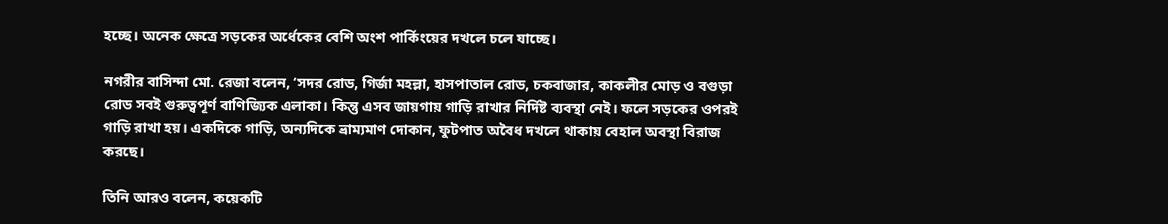হচ্ছে। অনেক ক্ষেত্রে সড়কের অর্ধেকের বেশি অংশ পার্কিংয়ের দখলে চলে যাচ্ছে।

নগরীর বাসিন্দা মো. রেজা বলেন, ‘সদর রোড, গির্জা মহল্লা, হাসপাতাল রোড, চকবাজার, কাকলীর মোড় ও বগুড়া রোড সবই গুরুত্বপূর্ণ বাণিজ্যিক এলাকা। কিন্তু এসব জায়গায় গাড়ি রাখার নির্দিষ্ট ব্যবস্থা নেই। ফলে সড়কের ওপরই গাড়ি রাখা হয়। একদিকে গাড়ি, অন্যদিকে ভ্রাম্যমাণ দোকান, ফুটপাত অবৈধ দখলে থাকায় বেহাল অবস্থা বিরাজ করছে।

তিনি আরও বলেন, কয়েকটি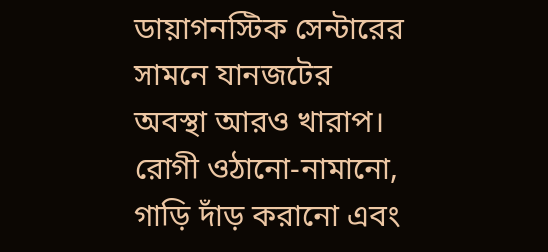ডায়াগনস্টিক সেন্টারের সামনে যানজটের অবস্থা আরও খারাপ। রোগী ওঠানো-নামানো, গাড়ি দাঁড় করানো এবং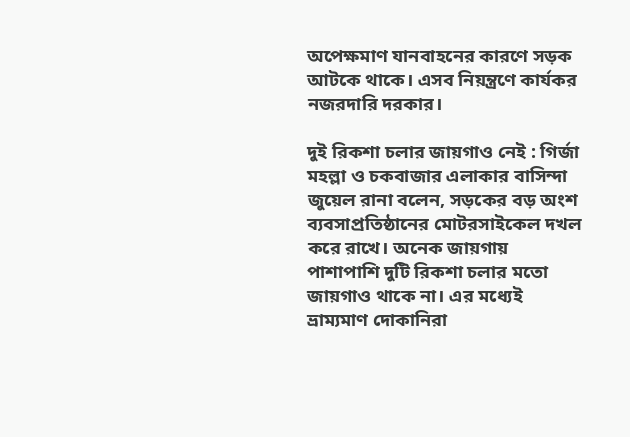অপেক্ষমাণ যানবাহনের কারণে সড়ক আটকে থাকে। এসব নিয়ন্ত্রণে কার্যকর নজরদারি দরকার।

দুই রিকশা চলার জায়গাও নেই : গির্জা মহল্লা ও চকবাজার এলাকার বাসিন্দা জুয়েল রানা বলেন, সড়কের বড় অংশ ব্যবসাপ্রতিষ্ঠানের মোটরসাইকেল দখল করে রাখে। অনেক জায়গায় পাশাপাশি দুটি রিকশা চলার মতো জায়গাও থাকে না। এর মধ্যেই ভ্রাম্যমাণ দোকানিরা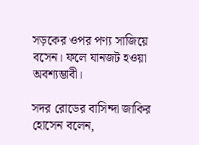সড়কের ওপর পণ্য সাজিয়ে বসেন। ফলে যানজট হওয়া অবশ্যম্ভাবী।

সদর রোডের বাসিন্দা জাকির হোসেন বলেন,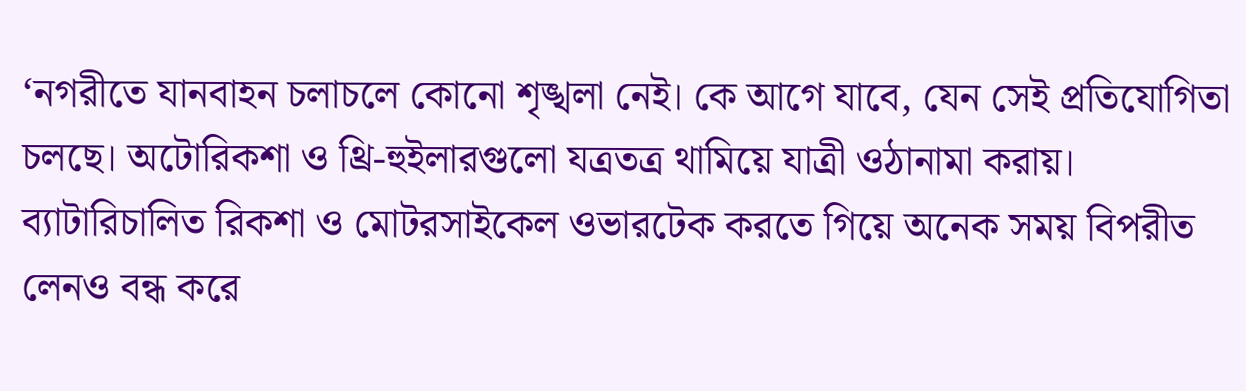‘নগরীতে যানবাহন চলাচলে কোনো শৃঙ্খলা নেই। কে আগে যাবে, যেন সেই প্রতিযোগিতা চলছে। অটোরিকশা ও থ্রি-হুইলারগুলো যত্রতত্র থামিয়ে যাত্রী ওঠানামা করায়। ব্যাটারিচালিত রিকশা ও মোটরসাইকেল ওভারটেক করতে গিয়ে অনেক সময় বিপরীত লেনও বন্ধ করে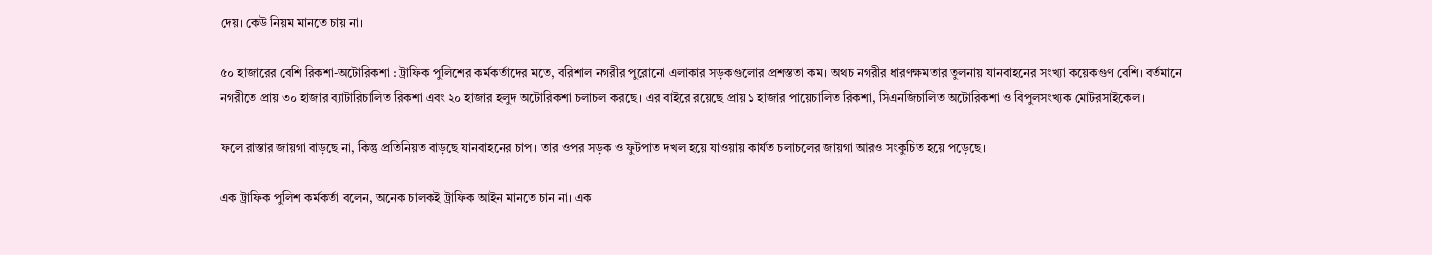দেয়। কেউ নিয়ম মানতে চায় না।

৫০ হাজারের বেশি রিকশা-অটোরিকশা : ট্রাফিক পুলিশের কর্মকর্তাদের মতে, বরিশাল নগরীর পুরোনো এলাকার সড়কগুলোর প্রশস্ততা কম। অথচ নগরীর ধারণক্ষমতার তুলনায় যানবাহনের সংখ্যা কয়েকগুণ বেশি। বর্তমানে নগরীতে প্রায় ৩০ হাজার ব্যাটারিচালিত রিকশা এবং ২০ হাজার হলুদ অটোরিকশা চলাচল করছে। এর বাইরে রয়েছে প্রায় ১ হাজার পায়েচালিত রিকশা, সিএনজিচালিত অটোরিকশা ও বিপুলসংখ্যক মোটরসাইকেল।

ফলে রাস্তার জায়গা বাড়ছে না, কিন্তু প্রতিনিয়ত বাড়ছে যানবাহনের চাপ। তার ওপর সড়ক ও ফুটপাত দখল হয়ে যাওয়ায় কার্যত চলাচলের জায়গা আরও সংকুচিত হয়ে পড়েছে।

এক ট্রাফিক পুলিশ কর্মকর্তা বলেন, অনেক চালকই ট্রাফিক আইন মানতে চান না। এক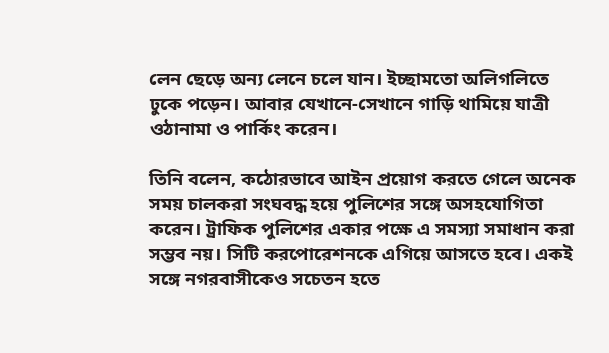লেন ছেড়ে অন্য লেনে চলে যান। ইচ্ছামতো অলিগলিতে ঢুকে পড়েন। আবার যেখানে-সেখানে গাড়ি থামিয়ে যাত্রী ওঠানামা ও পার্কিং করেন।

তিনি বলেন, কঠোরভাবে আইন প্রয়োগ করতে গেলে অনেক সময় চালকরা সংঘবদ্ধ হয়ে পুলিশের সঙ্গে অসহযোগিতা করেন। ট্রাফিক পুলিশের একার পক্ষে এ সমস্যা সমাধান করা সম্ভব নয়। সিটি করপোরেশনকে এগিয়ে আসতে হবে। একই সঙ্গে নগরবাসীকেও সচেতন হতে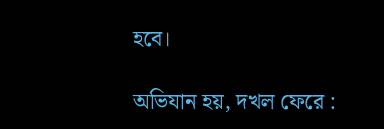হবে।

অভিযান হয়, দখল ফেরে :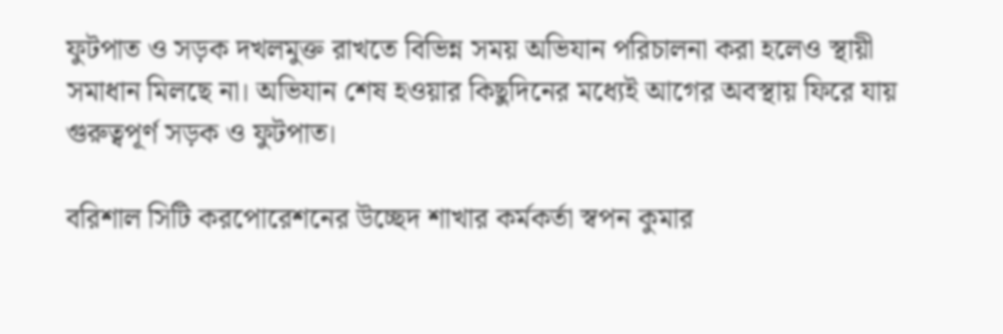ফুটপাত ও সড়ক দখলমুক্ত রাখতে বিভিন্ন সময় অভিযান পরিচালনা করা হলেও স্থায়ী সমাধান মিলছে না। অভিযান শেষ হওয়ার কিছুদিনের মধ্যেই আগের অবস্থায় ফিরে যায় গুরুত্বপূর্ণ সড়ক ও ফুটপাত।

বরিশাল সিটি করপোরেশনের উচ্ছেদ শাখার কর্মকর্তা স্বপন কুমার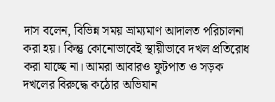দাস বলেন, বিভিন্ন সময় ভ্রাম্যমাণ আদালত পরিচালনা করা হয়। কিন্তু কোনোভাবেই স্থায়ীভাবে দখল প্রতিরোধ করা যাচ্ছে না। আমরা আবারও ফুটপাত ও সড়ক দখলের বিরুদ্ধে কঠোর অভিযান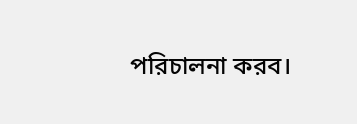পরিচালনা করব।